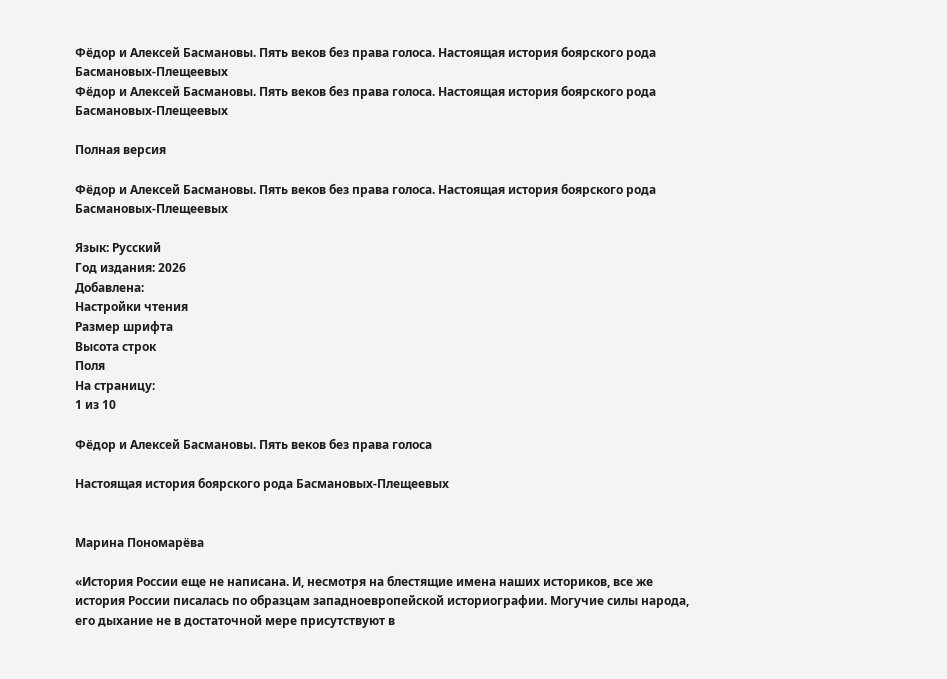Фёдор и Алексей Басмановы. Пять веков без права голоса. Настоящая история боярского рода Басмановых-Плещеевых
Фёдор и Алексей Басмановы. Пять веков без права голоса. Настоящая история боярского рода Басмановых-Плещеевых

Полная версия

Фёдор и Алексей Басмановы. Пять веков без права голоса. Настоящая история боярского рода Басмановых-Плещеевых

Язык: Русский
Год издания: 2026
Добавлена:
Настройки чтения
Размер шрифта
Высота строк
Поля
На страницу:
1 из 10

Фёдор и Алексей Басмановы. Пять веков без права голоса

Настоящая история боярского рода Басмановых-Плещеевых


Марина Пономарёва

«История России еще не написана. И, несмотря на блестящие имена наших историков, все же история России писалась по образцам западноевропейской историографии. Могучие силы народа, его дыхание не в достаточной мере присутствуют в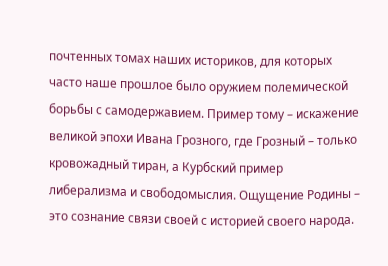почтенных томах наших историков, для которых часто наше прошлое было оружием полемической борьбы с самодержавием. Пример тому – искажение великой эпохи Ивана Грозного, где Грозный – только кровожадный тиран, а Курбский пример либерализма и свободомыслия. Ощущение Родины – это сознание связи своей с историей своего народа.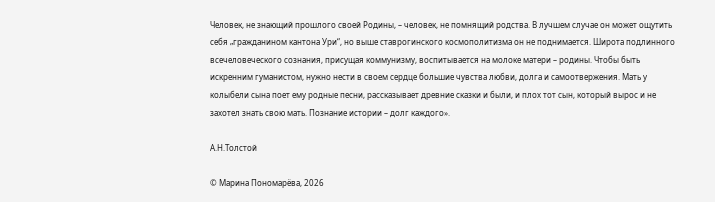Человек, не знающий прошлого своей Родины, – человек, не помнящий родства. В лучшем случае он может ощутить себя „гражданином кантона Ури“, но выше ставрогинского космополитизма он не поднимается. Широта подлинного всечеловеческого сознания, присущая коммунизму, воспитывается на молоке матери – родины. Чтобы быть искренним гуманистом, нужно нести в своем сердце большие чувства любви, долга и самоотвержения. Мать у колыбели сына поет ему родные песни, рассказывает древние сказки и были, и плох тот сын, который вырос и не захотел знать свою мать. Познание истории – долг каждого».

А.Н.Толстой

© Марина Пономарёва, 2026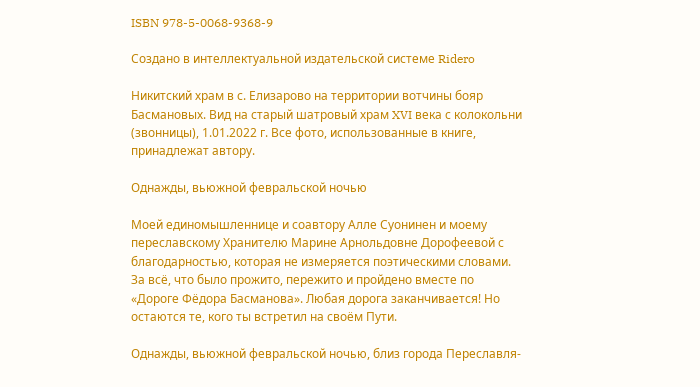ISBN 978-5-0068-9368-9

Создано в интеллектуальной издательской системе Ridero

Никитский храм в с. Елизарово на территории вотчины бояр Басмановых. Вид на старый шатровый храм XVI века с колокольни (звонницы), 1.01.2022 г. Все фото, использованные в книге, принадлежат автору.

Однажды, вьюжной февральской ночью

Моей единомышленнице и соавтору Алле Суонинен и моему переславскому Хранителю Марине Арнольдовне Дорофеевой с благодарностью, которая не измеряется поэтическими словами. За всё, что было прожито, пережито и пройдено вместе по «Дороге Фёдора Басманова». Любая дорога заканчивается! Но остаются те, кого ты встретил на своём Пути.

Однажды, вьюжной февральской ночью, близ города Переславля-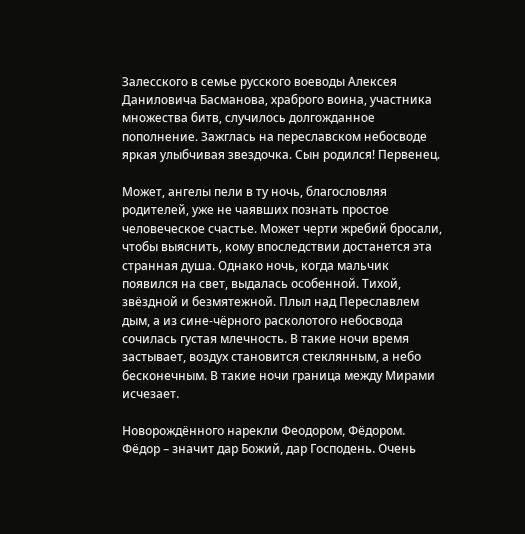Залесского в семье русского воеводы Алексея Даниловича Басманова, храброго воина, участника множества битв, случилось долгожданное пополнение. Зажглась на переславском небосводе яркая улыбчивая звездочка. Сын родился! Первенец.

Может, ангелы пели в ту ночь, благословляя родителей, уже не чаявших познать простое человеческое счастье. Может черти жребий бросали, чтобы выяснить, кому впоследствии достанется эта странная душа. Однако ночь, когда мальчик появился на свет, выдалась особенной. Тихой, звёздной и безмятежной. Плыл над Переславлем дым, а из сине-чёрного расколотого небосвода сочилась густая млечность. В такие ночи время застывает, воздух становится стеклянным, а небо бесконечным. В такие ночи граница между Мирами исчезает.

Новорождённого нарекли Феодором, Фёдором. Фёдор – значит дар Божий, дар Господень. Очень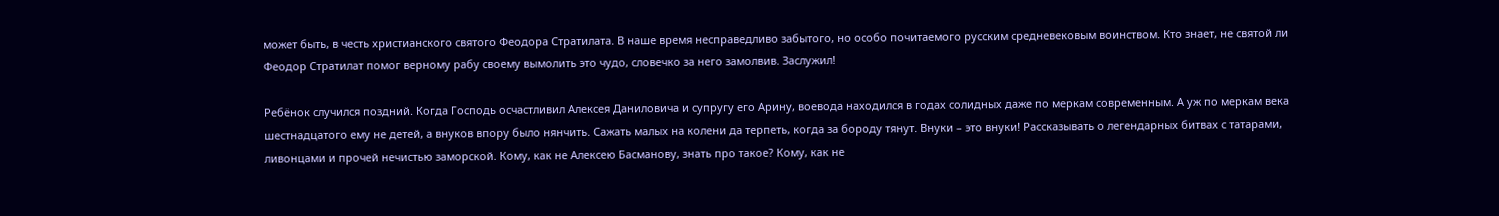может быть, в честь христианского святого Феодора Стратилата. В наше время несправедливо забытого, но особо почитаемого русским средневековым воинством. Кто знает, не святой ли Феодор Стратилат помог верному рабу своему вымолить это чудо, словечко за него замолвив. Заслужил!

Ребёнок случился поздний. Когда Господь осчастливил Алексея Даниловича и супругу его Арину, воевода находился в годах солидных даже по меркам современным. А уж по меркам века шестнадцатого ему не детей, а внуков впору было нянчить. Сажать малых на колени да терпеть, когда за бороду тянут. Внуки – это внуки! Рассказывать о легендарных битвах с татарами, ливонцами и прочей нечистью заморской. Кому, как не Алексею Басманову, знать про такое? Кому, как не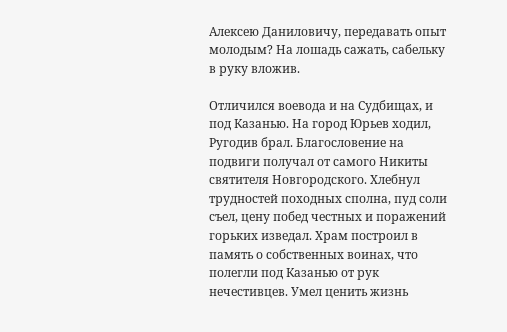Алексею Даниловичу, передавать опыт молодым? На лошадь сажать, сабельку в руку вложив.

Отличился воевода и на Судбищах, и под Казанью. На город Юрьев ходил, Ругодив брал. Благословение на подвиги получал от самого Никиты святителя Новгородского. Хлебнул трудностей походных сполна, пуд соли съел, цену побед честных и поражений горьких изведал. Храм построил в память о собственных воинах, что полегли под Казанью от рук нечестивцев. Умел ценить жизнь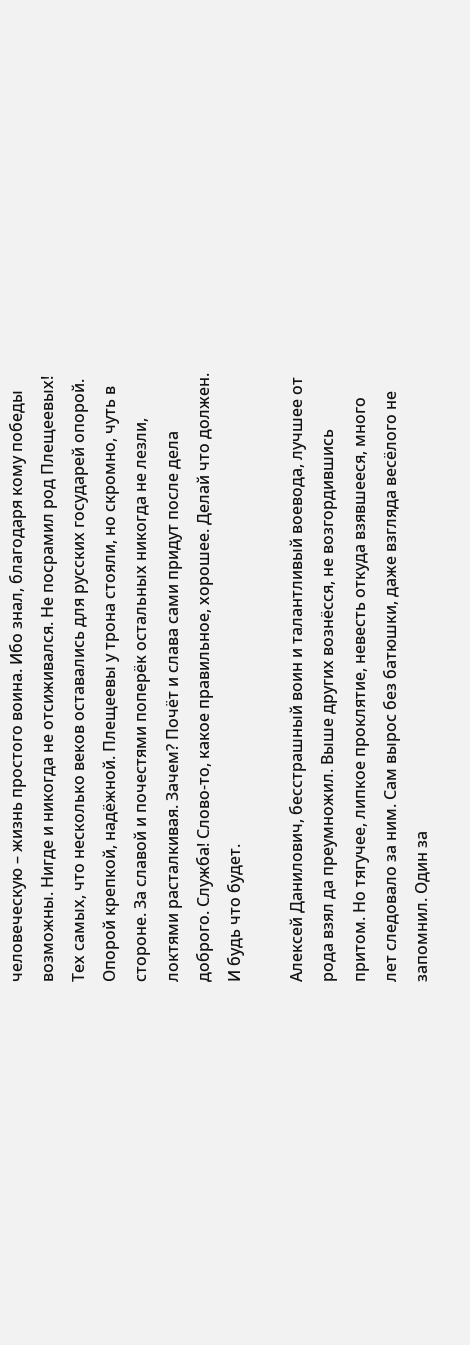человеческую – жизнь простого воина. Ибо знал, благодаря кому победы возможны. Нигде и никогда не отсиживался. Не посрамил род Плещеевых! Тех самых, что несколько веков оставались для русских государей опорой. Опорой крепкой, надёжной. Плещеевы у трона стояли, но скромно, чуть в стороне. За славой и почестями поперёк остальных никогда не лезли, локтями расталкивая. Зачем? Почёт и слава сами придут после дела доброго. Служба! Слово-то, какое правильное, хорошее. Делай что должен. И будь что будет.

Алексей Данилович, бесстрашный воин и талантливый воевода, лучшее от рода взял да преумножил. Выше других вознёсся, не возгордившись притом. Но тягучее, липкое проклятие, невесть откуда взявшееся, много лет следовало за ним. Сам вырос без батюшки, даже взгляда весёлого не запомнил. Один за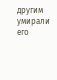другим умирали его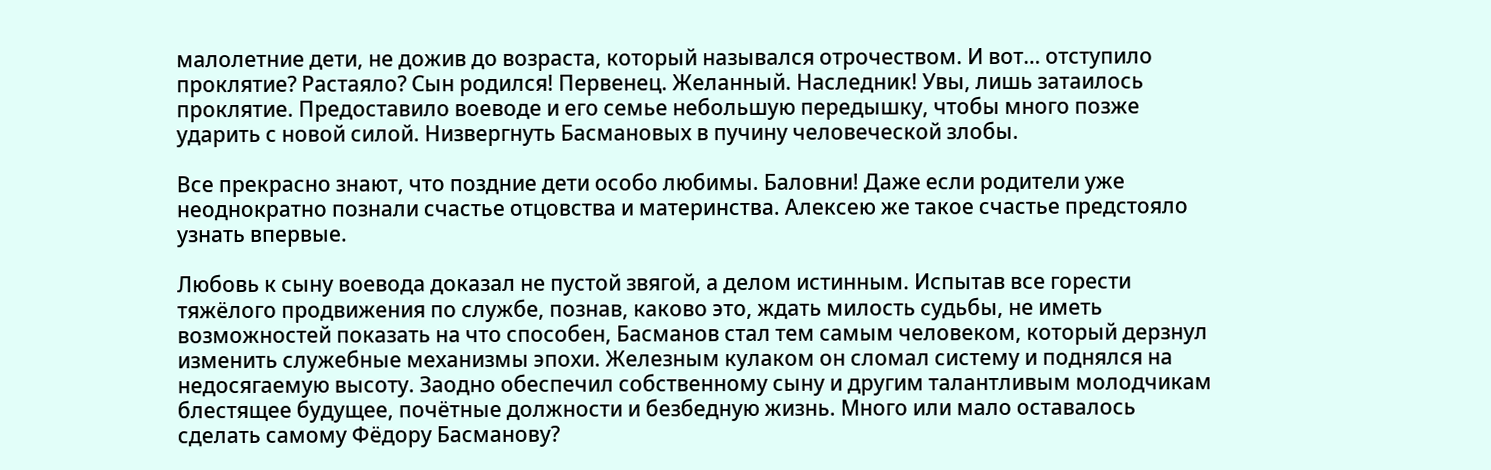малолетние дети, не дожив до возраста, который назывался отрочеством. И вот… отступило проклятие? Растаяло? Сын родился! Первенец. Желанный. Наследник! Увы, лишь затаилось проклятие. Предоставило воеводе и его семье небольшую передышку, чтобы много позже ударить с новой силой. Низвергнуть Басмановых в пучину человеческой злобы.

Все прекрасно знают, что поздние дети особо любимы. Баловни! Даже если родители уже неоднократно познали счастье отцовства и материнства. Алексею же такое счастье предстояло узнать впервые.

Любовь к сыну воевода доказал не пустой звягой, а делом истинным. Испытав все горести тяжёлого продвижения по службе, познав, каково это, ждать милость судьбы, не иметь возможностей показать на что способен, Басманов стал тем самым человеком, который дерзнул изменить служебные механизмы эпохи. Железным кулаком он сломал систему и поднялся на недосягаемую высоту. Заодно обеспечил собственному сыну и другим талантливым молодчикам блестящее будущее, почётные должности и безбедную жизнь. Много или мало оставалось сделать самому Фёдору Басманову?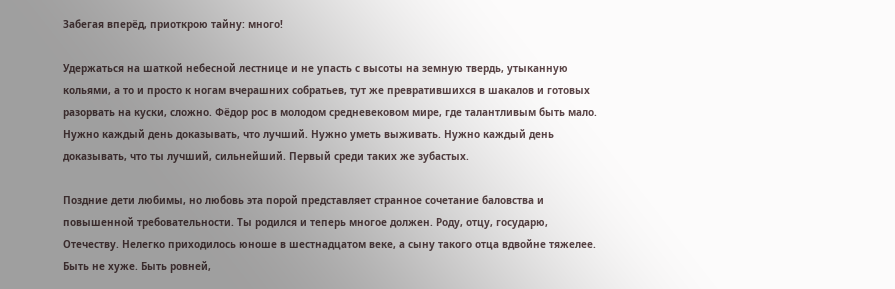Забегая вперёд, приоткрою тайну: много!

Удержаться на шаткой небесной лестнице и не упасть с высоты на земную твердь, утыканную кольями, а то и просто к ногам вчерашних собратьев, тут же превратившихся в шакалов и готовых разорвать на куски, сложно. Фёдор рос в молодом средневековом мире, где талантливым быть мало. Нужно каждый день доказывать, что лучший. Нужно уметь выживать. Нужно каждый день доказывать, что ты лучший, сильнейший. Первый среди таких же зубастых.

Поздние дети любимы, но любовь эта порой представляет странное сочетание баловства и повышенной требовательности. Ты родился и теперь многое должен. Роду, отцу, государю, Отечеству. Нелегко приходилось юноше в шестнадцатом веке, а сыну такого отца вдвойне тяжелее. Быть не хуже. Быть ровней,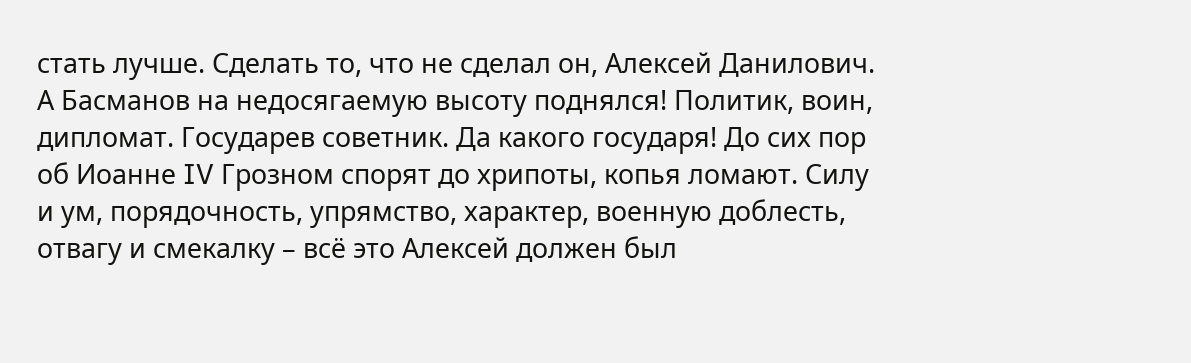стать лучше. Сделать то, что не сделал он, Алексей Данилович. А Басманов на недосягаемую высоту поднялся! Политик, воин, дипломат. Государев советник. Да какого государя! До сих пор об Иоанне IV Грозном спорят до хрипоты, копья ломают. Силу и ум, порядочность, упрямство, характер, военную доблесть, отвагу и смекалку – всё это Алексей должен был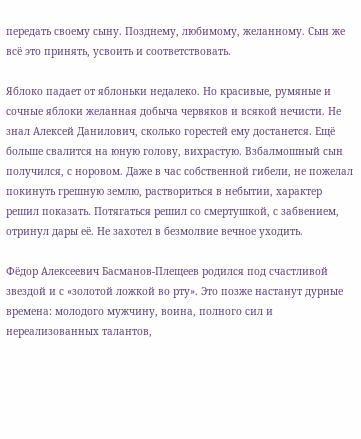передать своему сыну. Позднему, любимому, желанному. Сын же всё это принять, усвоить и соответствовать.

Яблоко падает от яблоньки недалеко. Но красивые, румяные и сочные яблоки желанная добыча червяков и всякой нечисти. Не знал Алексей Данилович, сколько горестей ему достанется. Ещё больше свалится на юную голову, вихрастую. Взбалмошный сын получился, с норовом. Даже в час собственной гибели, не пожелал покинуть грешную землю, раствориться в небытии, характер решил показать. Потягаться решил со смертушкой, с забвением, отринул дары её. Не захотел в безмолвие вечное уходить.

Фёдор Алексеевич Басманов-Плещеев родился под счастливой звездой и с «золотой ложкой во рту». Это позже настанут дурные времена: молодого мужчину, воина, полного сил и нереализованных талантов,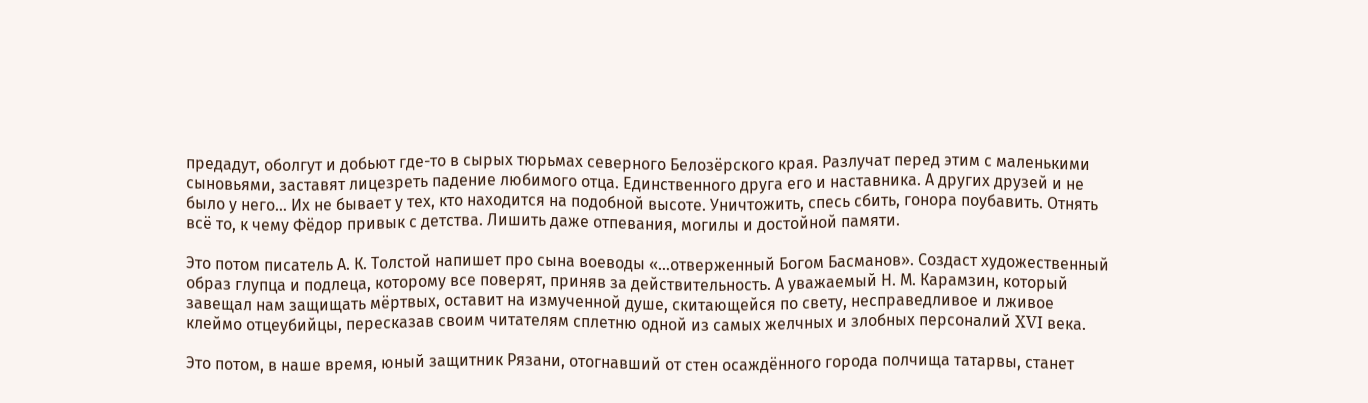предадут, оболгут и добьют где-то в сырых тюрьмах северного Белозёрского края. Разлучат перед этим с маленькими сыновьями, заставят лицезреть падение любимого отца. Единственного друга его и наставника. А других друзей и не было у него… Их не бывает у тех, кто находится на подобной высоте. Уничтожить, спесь сбить, гонора поубавить. Отнять всё то, к чему Фёдор привык с детства. Лишить даже отпевания, могилы и достойной памяти.

Это потом писатель А. К. Толстой напишет про сына воеводы «…отверженный Богом Басманов». Создаст художественный образ глупца и подлеца, которому все поверят, приняв за действительность. А уважаемый Н. М. Карамзин, который завещал нам защищать мёртвых, оставит на измученной душе, скитающейся по свету, несправедливое и лживое клеймо отцеубийцы, пересказав своим читателям сплетню одной из самых желчных и злобных персоналий XVI века.

Это потом, в наше время, юный защитник Рязани, отогнавший от стен осаждённого города полчища татарвы, станет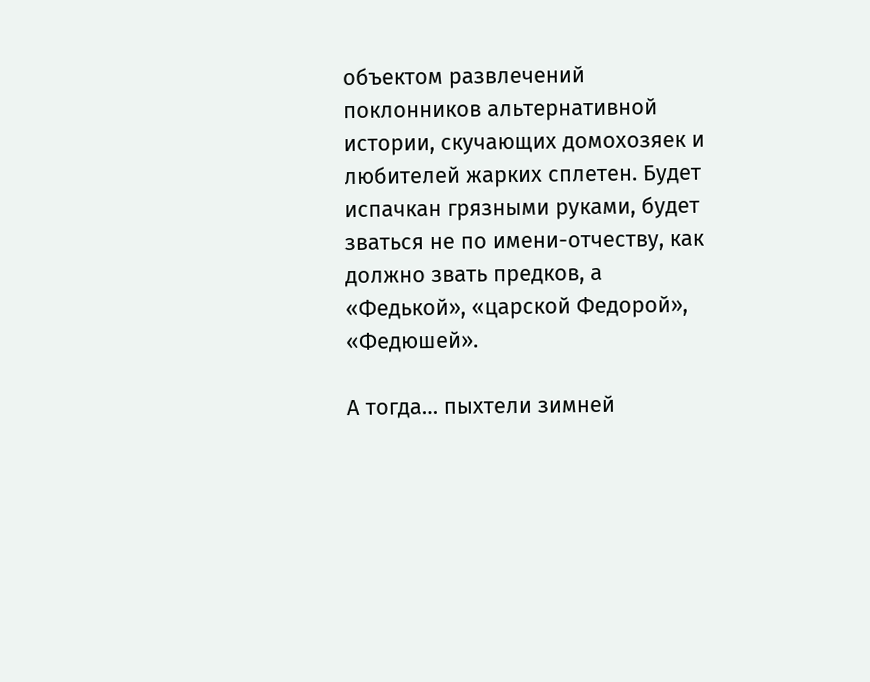объектом развлечений поклонников альтернативной истории, скучающих домохозяек и любителей жарких сплетен. Будет испачкан грязными руками, будет зваться не по имени-отчеству, как должно звать предков, а «Федькой», «царской Федорой», «Федюшей».

А тогда… пыхтели зимней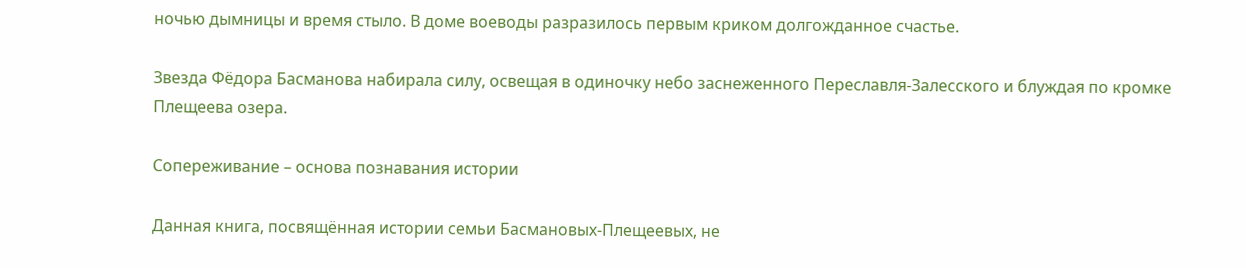ночью дымницы и время стыло. В доме воеводы разразилось первым криком долгожданное счастье.

Звезда Фёдора Басманова набирала силу, освещая в одиночку небо заснеженного Переславля-Залесского и блуждая по кромке Плещеева озера.

Сопереживание – основа познавания истории

Данная книга, посвящённая истории семьи Басмановых-Плещеевых, не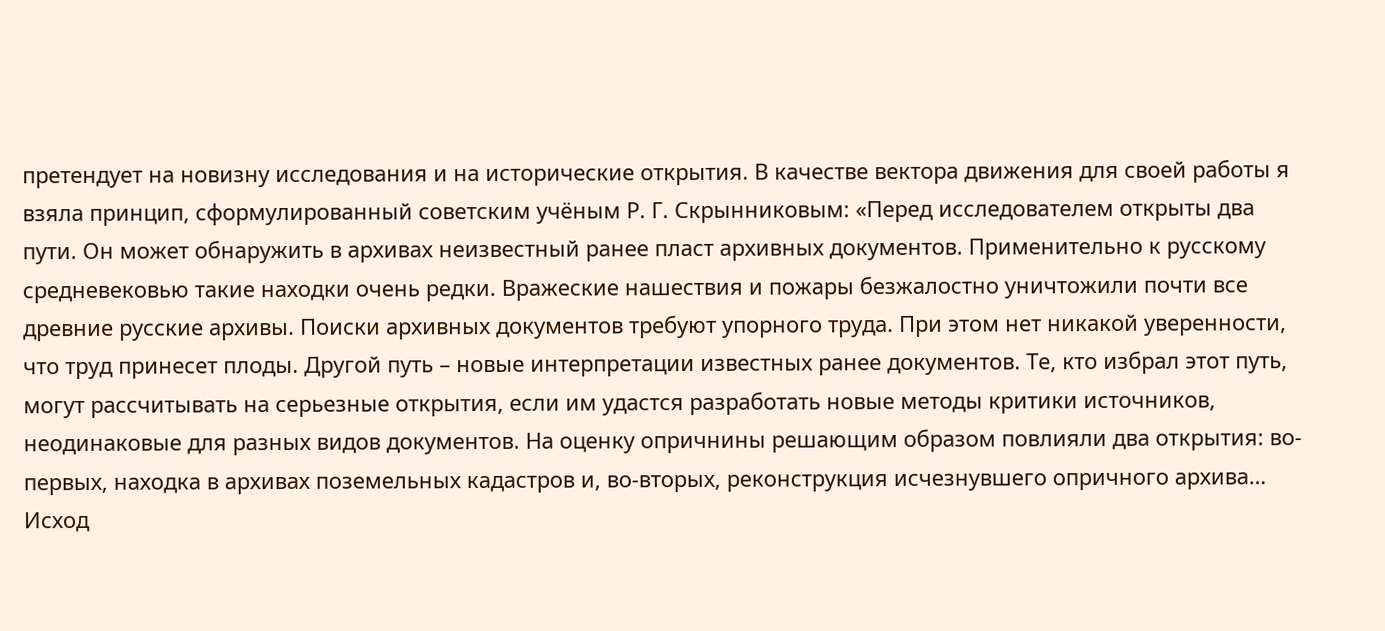претендует на новизну исследования и на исторические открытия. В качестве вектора движения для своей работы я взяла принцип, сформулированный советским учёным Р. Г. Скрынниковым: «Перед исследователем открыты два пути. Он может обнаружить в архивах неизвестный ранее пласт архивных документов. Применительно к русскому средневековью такие находки очень редки. Вражеские нашествия и пожары безжалостно уничтожили почти все древние русские архивы. Поиски архивных документов требуют упорного труда. При этом нет никакой уверенности, что труд принесет плоды. Другой путь – новые интерпретации известных ранее документов. Те, кто избрал этот путь, могут рассчитывать на серьезные открытия, если им удастся разработать новые методы критики источников, неодинаковые для разных видов документов. На оценку опричнины решающим образом повлияли два открытия: во-первых, находка в архивах поземельных кадастров и, во-вторых, реконструкция исчезнувшего опричного архива… Исход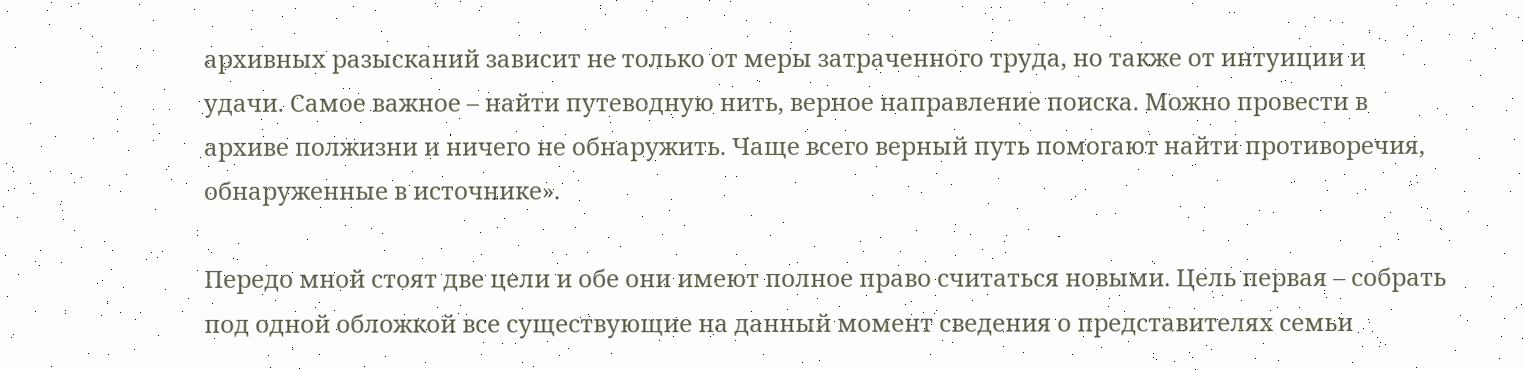архивных разысканий зависит не только от меры затраченного труда, но также от интуиции и удачи. Самое важное – найти путеводную нить, верное направление поиска. Можно провести в архиве полжизни и ничего не обнаружить. Чаще всего верный путь помогают найти противоречия, обнаруженные в источнике».

Передо мной стоят две цели и обе они имеют полное право считаться новыми. Цель первая – собрать под одной обложкой все существующие на данный момент сведения о представителях семьи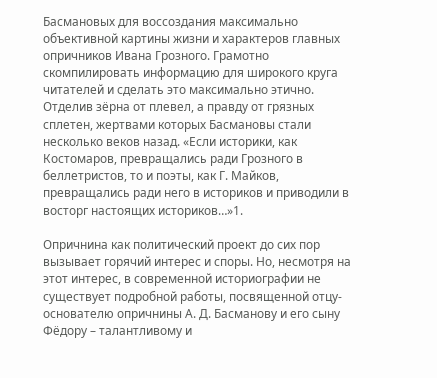Басмановых для воссоздания максимально объективной картины жизни и характеров главных опричников Ивана Грозного. Грамотно скомпилировать информацию для широкого круга читателей и сделать это максимально этично. Отделив зёрна от плевел, а правду от грязных сплетен, жертвами которых Басмановы стали несколько веков назад. «Если историки, как Костомаров, превращались ради Грозного в беллетристов, то и поэты, как Г. Майков, превращались ради него в историков и приводили в восторг настоящих историков…»1.

Опричнина как политический проект до сих пор вызывает горячий интерес и споры. Но, несмотря на этот интерес, в современной историографии не существует подробной работы, посвященной отцу-основателю опричнины А. Д. Басманову и его сыну Фёдору – талантливому и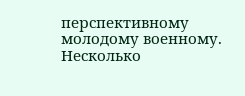перспективному молодому военному. Несколько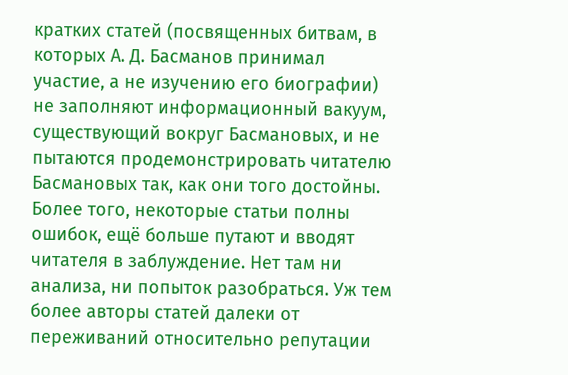кратких статей (посвященных битвам, в которых А. Д. Басманов принимал участие, а не изучению его биографии) не заполняют информационный вакуум, существующий вокруг Басмановых, и не пытаются продемонстрировать читателю Басмановых так, как они того достойны. Более того, некоторые статьи полны ошибок, ещё больше путают и вводят читателя в заблуждение. Нет там ни анализа, ни попыток разобраться. Уж тем более авторы статей далеки от переживаний относительно репутации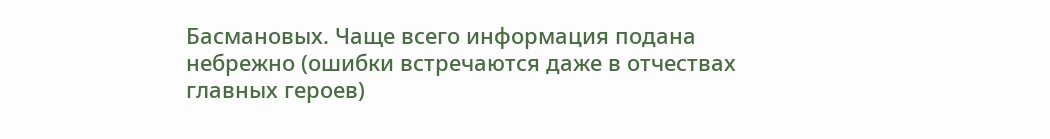Басмановых. Чаще всего информация подана небрежно (ошибки встречаются даже в отчествах главных героев)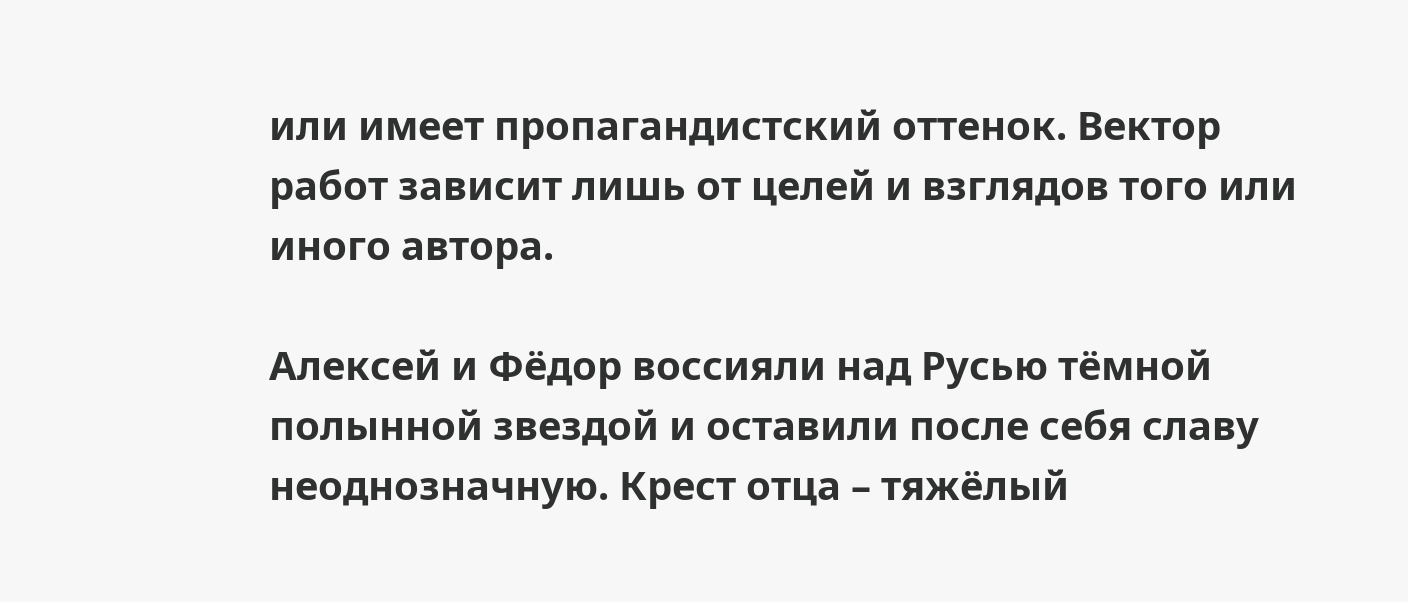или имеет пропагандистский оттенок. Вектор работ зависит лишь от целей и взглядов того или иного автора.

Алексей и Фёдор воссияли над Русью тёмной полынной звездой и оставили после себя славу неоднозначную. Крест отца – тяжёлый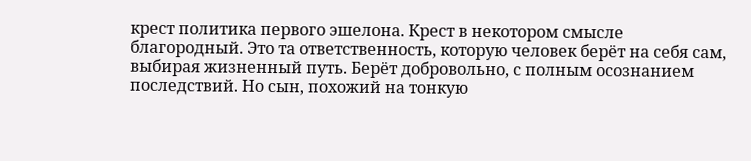крест политика первого эшелона. Крест в некотором смысле благородный. Это та ответственность, которую человек берёт на себя сам, выбирая жизненный путь. Берёт добровольно, с полным осознанием последствий. Но сын, похожий на тонкую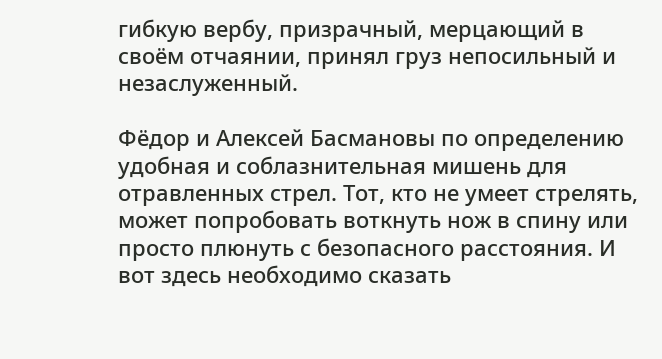гибкую вербу, призрачный, мерцающий в своём отчаянии, принял груз непосильный и незаслуженный.

Фёдор и Алексей Басмановы по определению удобная и соблазнительная мишень для отравленных стрел. Тот, кто не умеет стрелять, может попробовать воткнуть нож в спину или просто плюнуть с безопасного расстояния. И вот здесь необходимо сказать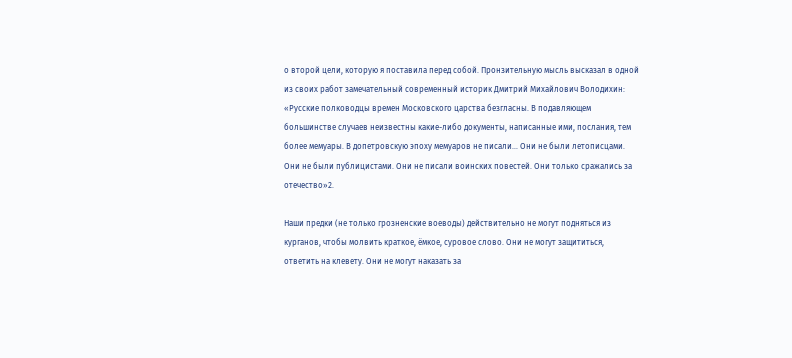о второй цели, которую я поставила перед собой. Пронзительную мысль высказал в одной из своих работ замечательный современный историк Дмитрий Михайлович Володихин: «Русские полководцы времен Московского царства безгласны. В подавляющем большинстве случаев неизвестны какие-либо документы, написанные ими, послания, тем более мемуары. В допетровскую эпоху мемуаров не писали… Они не были летописцами. Они не были публицистами. Они не писали воинских повестей. Они только сражались за отечество»2.

Наши предки (не только грозненские воеводы) действительно не могут подняться из курганов, чтобы молвить краткое, ёмкое, суровое слово. Они не могут защититься, ответить на клевету. Они не могут наказать за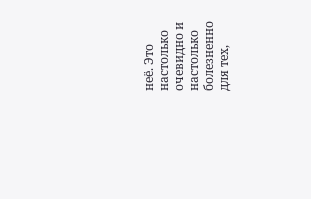неё. Это настолько очевидно и настолько болезненно для тех,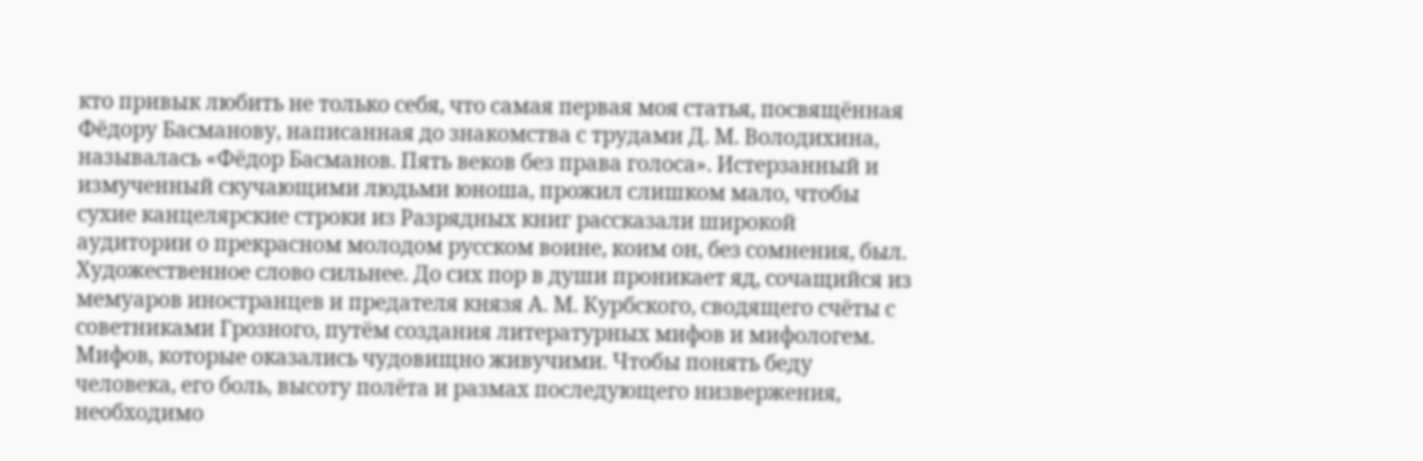кто привык любить не только себя, что самая первая моя статья, посвящённая Фёдору Басманову, написанная до знакомства с трудами Д. М. Володихина, называлась «Фёдор Басманов. Пять веков без права голоса». Истерзанный и измученный скучающими людьми юноша, прожил слишком мало, чтобы сухие канцелярские строки из Разрядных книг рассказали широкой аудитории о прекрасном молодом русском воине, коим он, без сомнения, был. Художественное слово сильнее. До сих пор в души проникает яд, сочащийся из мемуаров иностранцев и предателя князя А. М. Курбского, сводящего счёты с советниками Грозного, путём создания литературных мифов и мифологем. Мифов, которые оказались чудовищно живучими. Чтобы понять беду человека, его боль, высоту полёта и размах последующего низвержения, необходимо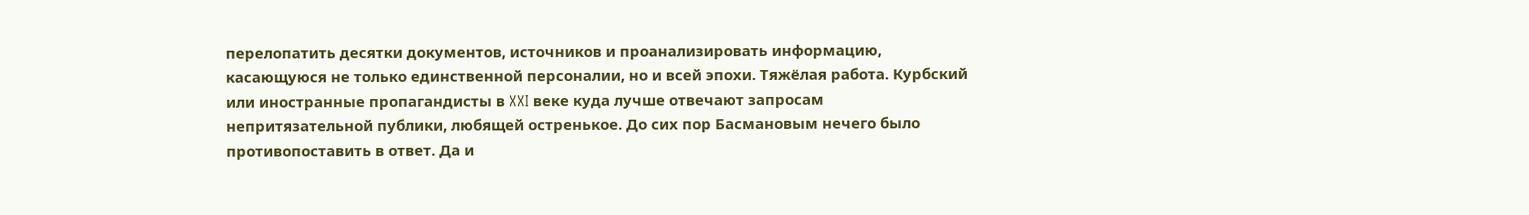перелопатить десятки документов, источников и проанализировать информацию, касающуюся не только единственной персоналии, но и всей эпохи. Тяжёлая работа. Курбский или иностранные пропагандисты в XXI веке куда лучше отвечают запросам непритязательной публики, любящей остренькое. До сих пор Басмановым нечего было противопоставить в ответ. Да и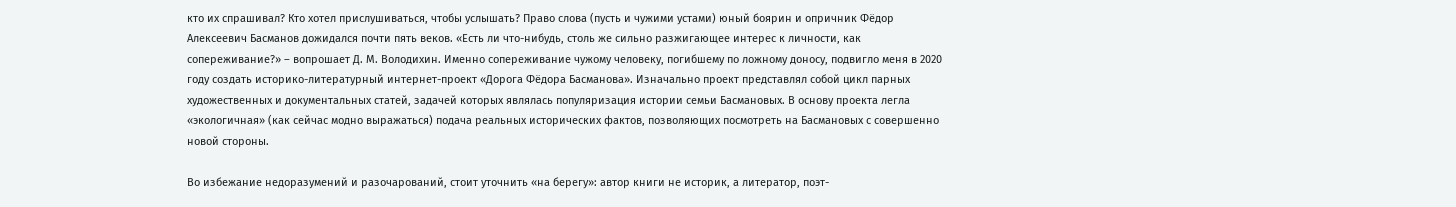кто их спрашивал? Кто хотел прислушиваться, чтобы услышать? Право слова (пусть и чужими устами) юный боярин и опричник Фёдор Алексеевич Басманов дожидался почти пять веков. «Есть ли что-нибудь, столь же сильно разжигающее интерес к личности, как сопереживание?» – вопрошает Д. М. Володихин. Именно сопереживание чужому человеку, погибшему по ложному доносу, подвигло меня в 2020 году создать историко-литературный интернет-проект «Дорога Фёдора Басманова». Изначально проект представлял собой цикл парных художественных и документальных статей, задачей которых являлась популяризация истории семьи Басмановых. В основу проекта легла «экологичная» (как сейчас модно выражаться) подача реальных исторических фактов, позволяющих посмотреть на Басмановых с совершенно новой стороны.

Во избежание недоразумений и разочарований, стоит уточнить «на берегу»: автор книги не историк, а литератор, поэт-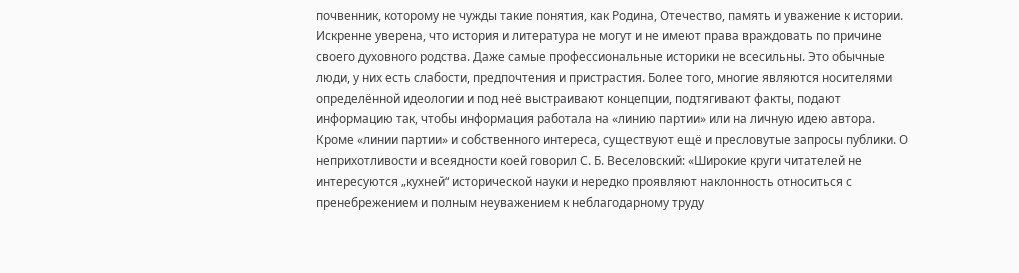почвенник, которому не чужды такие понятия, как Родина, Отечество, память и уважение к истории. Искренне уверена, что история и литература не могут и не имеют права враждовать по причине своего духовного родства. Даже самые профессиональные историки не всесильны. Это обычные люди, у них есть слабости, предпочтения и пристрастия. Более того, многие являются носителями определённой идеологии и под неё выстраивают концепции, подтягивают факты, подают информацию так, чтобы информация работала на «линию партии» или на личную идею автора. Кроме «линии партии» и собственного интереса, существуют ещё и пресловутые запросы публики. О неприхотливости и всеядности коей говорил С. Б. Веселовский: «Широкие круги читателей не интересуются „кухней“ исторической науки и нередко проявляют наклонность относиться с пренебрежением и полным неуважением к неблагодарному труду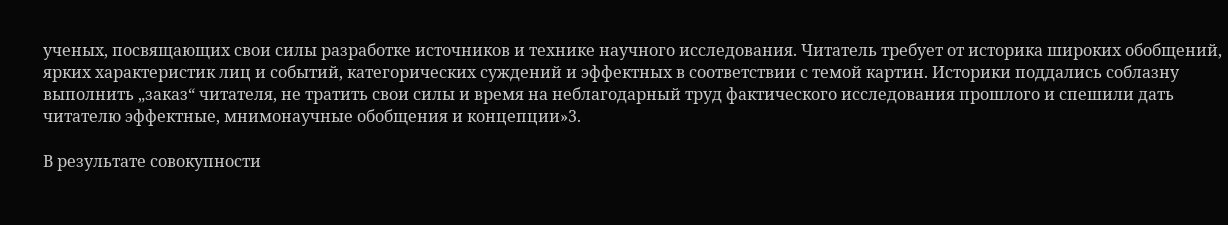ученых, посвящающих свои силы разработке источников и технике научного исследования. Читатель требует от историка широких обобщений, ярких характеристик лиц и событий, категорических суждений и эффектных в соответствии с темой картин. Историки поддались соблазну выполнить „заказ“ читателя, не тратить свои силы и время на неблагодарный труд фактического исследования прошлого и спешили дать читателю эффектные, мнимонаучные обобщения и концепции»3.

В результате совокупности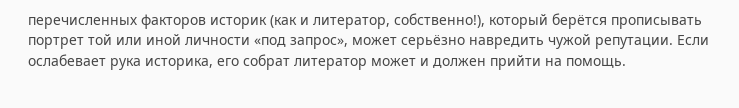перечисленных факторов историк (как и литератор, собственно!), который берётся прописывать портрет той или иной личности «под запрос», может серьёзно навредить чужой репутации. Если ослабевает рука историка, его собрат литератор может и должен прийти на помощь.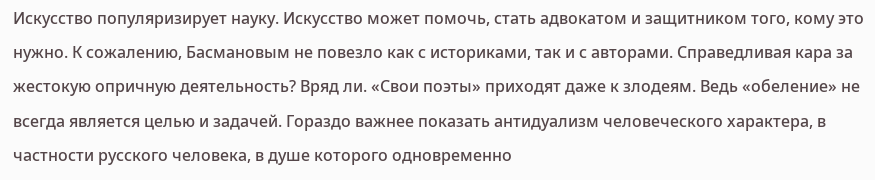Искусство популяризирует науку. Искусство может помочь, стать адвокатом и защитником того, кому это нужно. К сожалению, Басмановым не повезло как с историками, так и с авторами. Справедливая кара за жестокую опричную деятельность? Вряд ли. «Свои поэты» приходят даже к злодеям. Ведь «обеление» не всегда является целью и задачей. Гораздо важнее показать антидуализм человеческого характера, в частности русского человека, в душе которого одновременно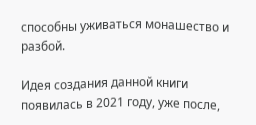способны уживаться монашество и разбой.

Идея создания данной книги появилась в 2021 году, уже после,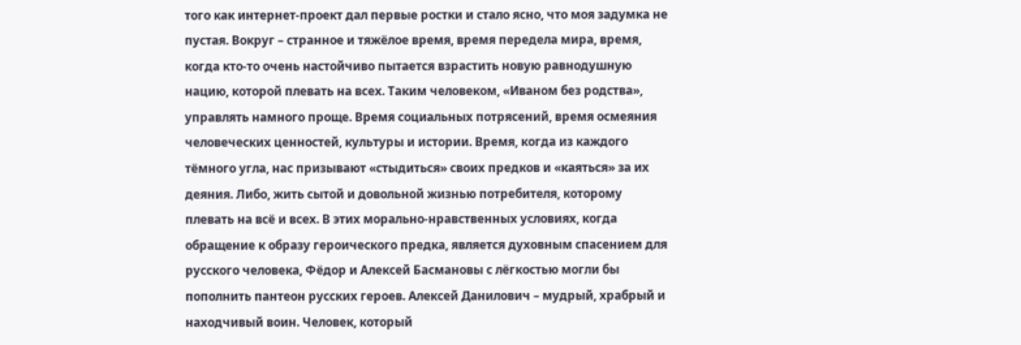того как интернет-проект дал первые ростки и стало ясно, что моя задумка не пустая. Вокруг – странное и тяжёлое время, время передела мира, время, когда кто-то очень настойчиво пытается взрастить новую равнодушную нацию, которой плевать на всех. Таким человеком, «Иваном без родства», управлять намного проще. Время социальных потрясений, время осмеяния человеческих ценностей, культуры и истории. Время, когда из каждого тёмного угла, нас призывают «стыдиться» своих предков и «каяться» за их деяния. Либо, жить сытой и довольной жизнью потребителя, которому плевать на всё и всех. В этих морально-нравственных условиях, когда обращение к образу героического предка, является духовным спасением для русского человека, Фёдор и Алексей Басмановы с лёгкостью могли бы пополнить пантеон русских героев. Алексей Данилович – мудрый, храбрый и находчивый воин. Человек, который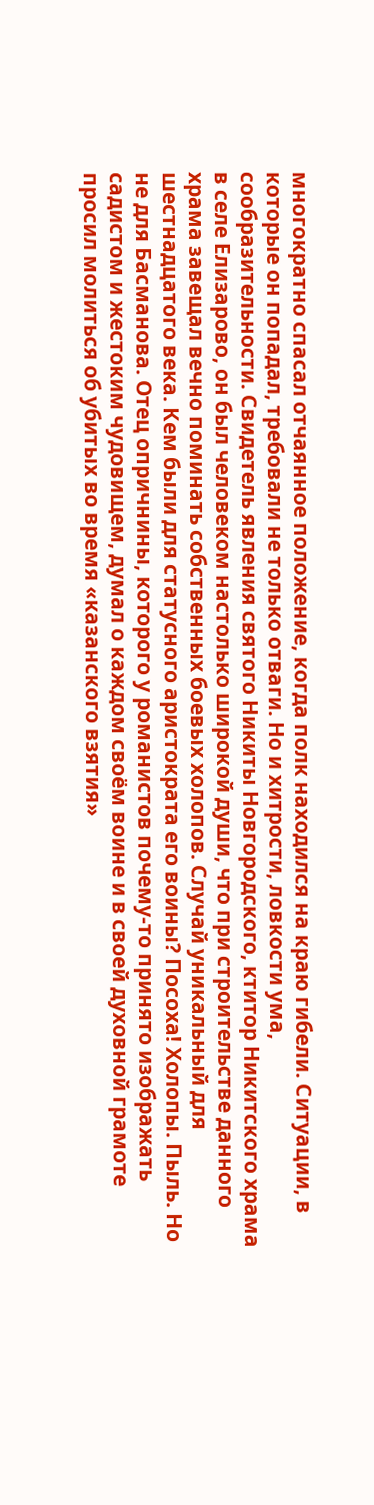многократно спасал отчаянное положение, когда полк находился на краю гибели. Ситуации, в которые он попадал, требовали не только отваги. Но и хитрости, ловкости ума, сообразительности. Свидетель явления святого Никиты Новгородского, ктитор Никитского храма в селе Елизарово, он был человеком настолько широкой души, что при строительстве данного храма завещал вечно поминать собственных боевых холопов. Случай уникальный для шестнадцатого века. Кем были для статусного аристократа его воины? Посоха! Холопы. Пыль. Но не для Басманова. Отец опричнины, которого у романистов почему-то принято изображать садистом и жестоким чудовищем, думал о каждом своём воине и в своей духовной грамоте просил молиться об убитых во время «казанского взятия»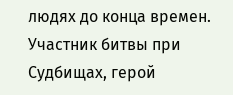людях до конца времен. Участник битвы при Судбищах, герой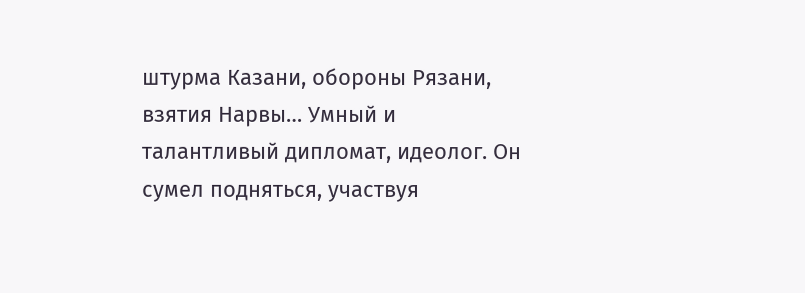штурма Казани, обороны Рязани, взятия Нарвы… Умный и талантливый дипломат, идеолог. Он сумел подняться, участвуя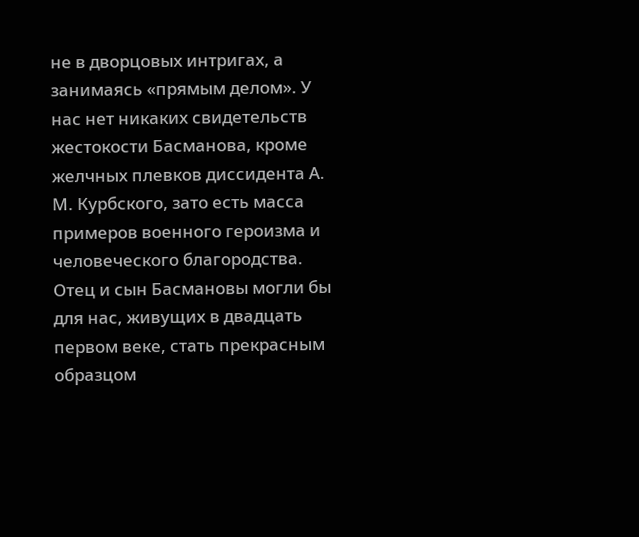не в дворцовых интригах, а занимаясь «прямым делом». У нас нет никаких свидетельств жестокости Басманова, кроме желчных плевков диссидента А. М. Курбского, зато есть масса примеров военного героизма и человеческого благородства. Отец и сын Басмановы могли бы для нас, живущих в двадцать первом веке, стать прекрасным образцом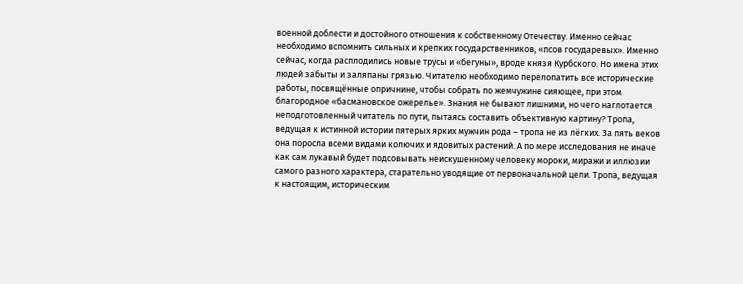военной доблести и достойного отношения к собственному Отечеству. Именно сейчас необходимо вспомнить сильных и крепких государственников, «псов государевых». Именно сейчас, когда расплодились новые трусы и «бегуны», вроде князя Курбского. Но имена этих людей забыты и заляпаны грязью. Читателю необходимо перелопатить все исторические работы, посвящённые опричнине, чтобы собрать по жемчужине сияющее, при этом благородное «басмановское ожерелье». Знания не бывают лишними, но чего наглотается неподготовленный читатель по пути, пытаясь составить объективную картину? Тропа, ведущая к истинной истории пятерых ярких мужчин рода – тропа не из лёгких. За пять веков она поросла всеми видами колючих и ядовитых растений. А по мере исследования не иначе как сам лукавый будет подсовывать неискушенному человеку мороки, миражи и иллюзии самого разного характера, старательно уводящие от первоначальной цели. Тропа, ведущая к настоящим, историческим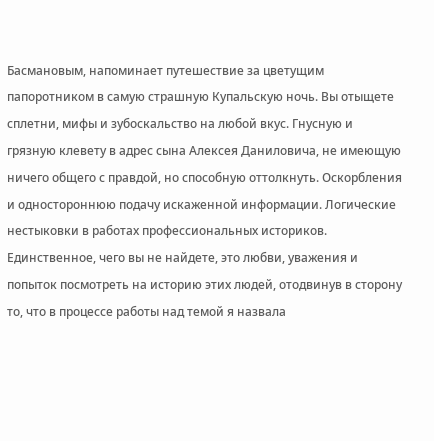Басмановым, напоминает путешествие за цветущим папоротником в самую страшную Купальскую ночь. Вы отыщете сплетни, мифы и зубоскальство на любой вкус. Гнусную и грязную клевету в адрес сына Алексея Даниловича, не имеющую ничего общего с правдой, но способную оттолкнуть. Оскорбления и одностороннюю подачу искаженной информации. Логические нестыковки в работах профессиональных историков. Единственное, чего вы не найдете, это любви, уважения и попыток посмотреть на историю этих людей, отодвинув в сторону то, что в процессе работы над темой я назвала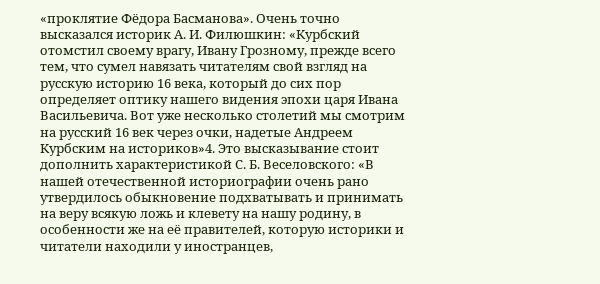«проклятие Фёдора Басманова». Очень точно высказался историк А. И. Филюшкин: «Курбский отомстил своему врагу, Ивану Грозному, прежде всего тем, что сумел навязать читателям свой взгляд на русскую историю 16 века, который до сих пор определяет оптику нашего видения эпохи царя Ивана Васильевича. Вот уже несколько столетий мы смотрим на русский 16 век через очки, надетые Андреем Курбским на историков»4. Это высказывание стоит дополнить характеристикой С. Б. Веселовского: «В нашей отечественной историографии очень рано утвердилось обыкновение подхватывать и принимать на веру всякую ложь и клевету на нашу родину, в особенности же на её правителей, которую историки и читатели находили у иностранцев,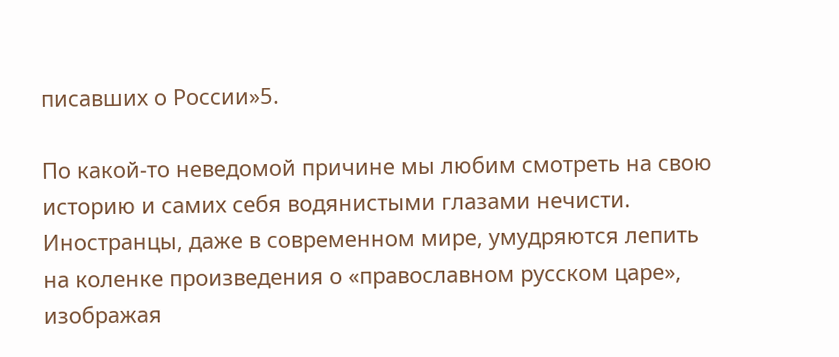писавших о России»5.

По какой-то неведомой причине мы любим смотреть на свою историю и самих себя водянистыми глазами нечисти. Иностранцы, даже в современном мире, умудряются лепить на коленке произведения о «православном русском царе», изображая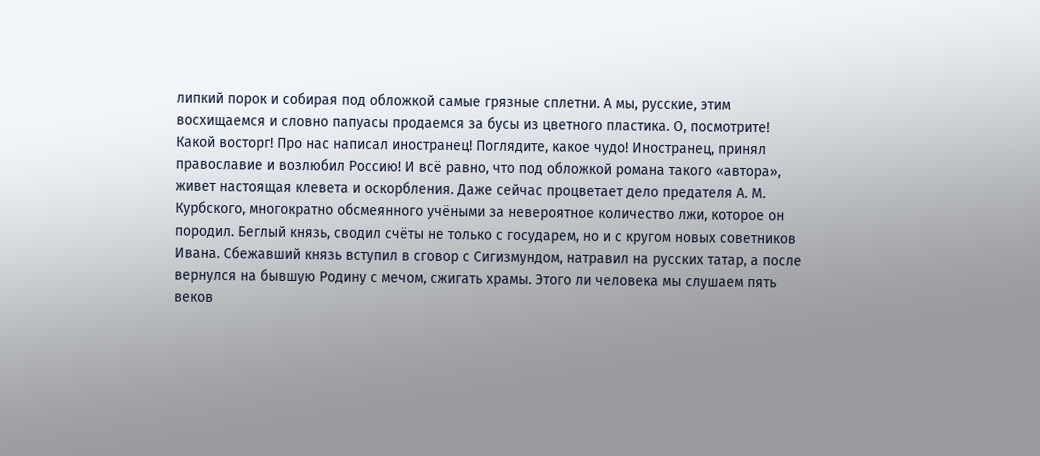липкий порок и собирая под обложкой самые грязные сплетни. А мы, русские, этим восхищаемся и словно папуасы продаемся за бусы из цветного пластика. О, посмотрите! Какой восторг! Про нас написал иностранец! Поглядите, какое чудо! Иностранец, принял православие и возлюбил Россию! И всё равно, что под обложкой романа такого «автора», живет настоящая клевета и оскорбления. Даже сейчас процветает дело предателя А. М. Курбского, многократно обсмеянного учёными за невероятное количество лжи, которое он породил. Беглый князь, сводил счёты не только с государем, но и с кругом новых советников Ивана. Сбежавший князь вступил в сговор с Сигизмундом, натравил на русских татар, а после вернулся на бывшую Родину с мечом, сжигать храмы. Этого ли человека мы слушаем пять веков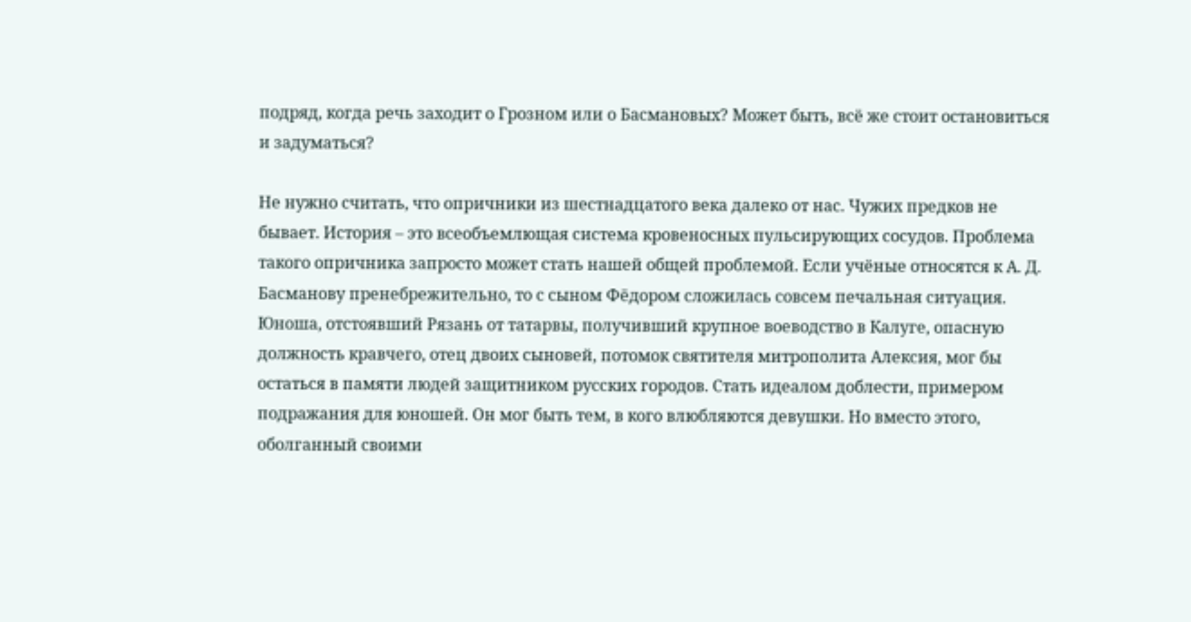подряд, когда речь заходит о Грозном или о Басмановых? Может быть, всё же стоит остановиться и задуматься?

Не нужно считать, что опричники из шестнадцатого века далеко от нас. Чужих предков не бывает. История – это всеобъемлющая система кровеносных пульсирующих сосудов. Проблема такого опричника запросто может стать нашей общей проблемой. Если учёные относятся к А. Д. Басманову пренебрежительно, то с сыном Фёдором сложилась совсем печальная ситуация. Юноша, отстоявший Рязань от татарвы, получивший крупное воеводство в Калуге, опасную должность кравчего, отец двоих сыновей, потомок святителя митрополита Алексия, мог бы остаться в памяти людей защитником русских городов. Стать идеалом доблести, примером подражания для юношей. Он мог быть тем, в кого влюбляются девушки. Но вместо этого, оболганный своими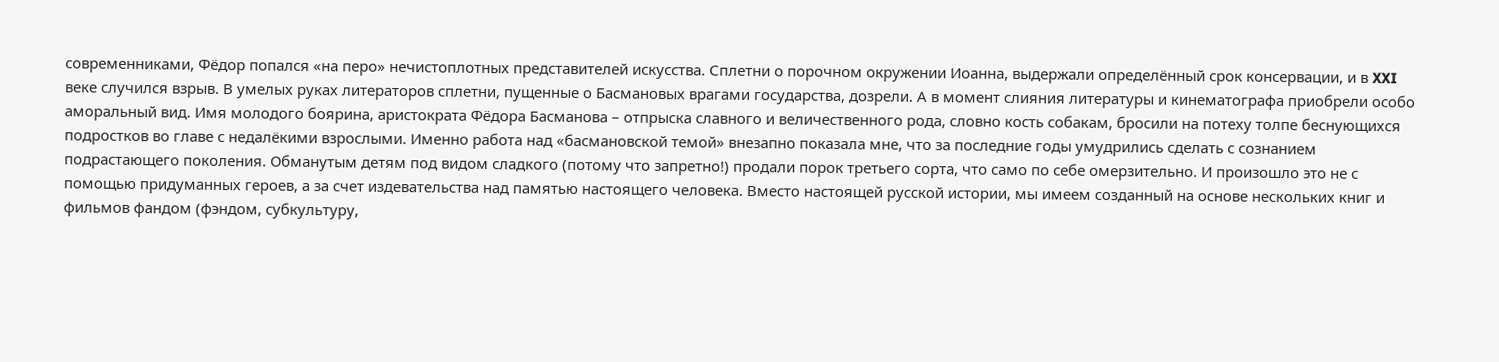современниками, Фёдор попался «на перо» нечистоплотных представителей искусства. Сплетни о порочном окружении Иоанна, выдержали определённый срок консервации, и в XXI веке случился взрыв. В умелых руках литераторов сплетни, пущенные о Басмановых врагами государства, дозрели. А в момент слияния литературы и кинематографа приобрели особо аморальный вид. Имя молодого боярина, аристократа Фёдора Басманова – отпрыска славного и величественного рода, словно кость собакам, бросили на потеху толпе беснующихся подростков во главе с недалёкими взрослыми. Именно работа над «басмановской темой» внезапно показала мне, что за последние годы умудрились сделать с сознанием подрастающего поколения. Обманутым детям под видом сладкого (потому что запретно!) продали порок третьего сорта, что само по себе омерзительно. И произошло это не с помощью придуманных героев, а за счет издевательства над памятью настоящего человека. Вместо настоящей русской истории, мы имеем созданный на основе нескольких книг и фильмов фандом (фэндом, субкультуру,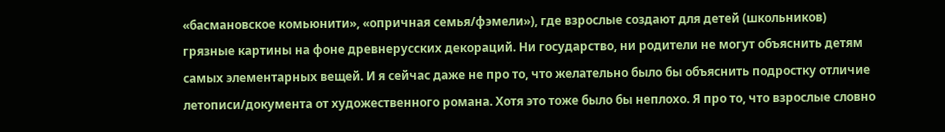«басмановское комьюнити», «опричная семья/фэмели»), где взрослые создают для детей (школьников) грязные картины на фоне древнерусских декораций. Ни государство, ни родители не могут объяснить детям самых элементарных вещей. И я сейчас даже не про то, что желательно было бы объяснить подростку отличие летописи/документа от художественного романа. Хотя это тоже было бы неплохо. Я про то, что взрослые словно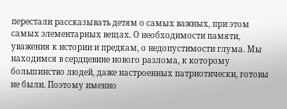перестали рассказывать детям о самых важных, при этом самых элементарных вещах. О необходимости памяти, уважения к истории и предкам, о недопустимости глума. Мы находимся в сердцевине нового разлома, к которому большинство людей, даже настроенных патриотически, готовы не были. Поэтому именно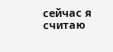сейчас я считаю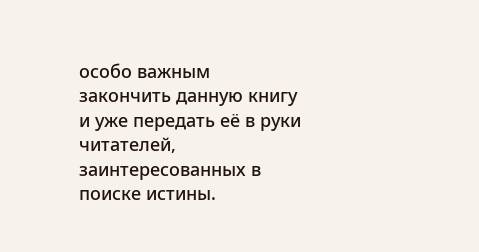особо важным закончить данную книгу и уже передать её в руки читателей, заинтересованных в поиске истины.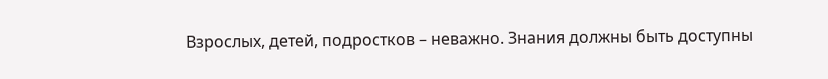Взрослых, детей, подростков – неважно. Знания должны быть доступны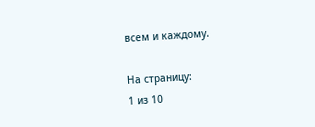всем и каждому.

На страницу:
1 из 10